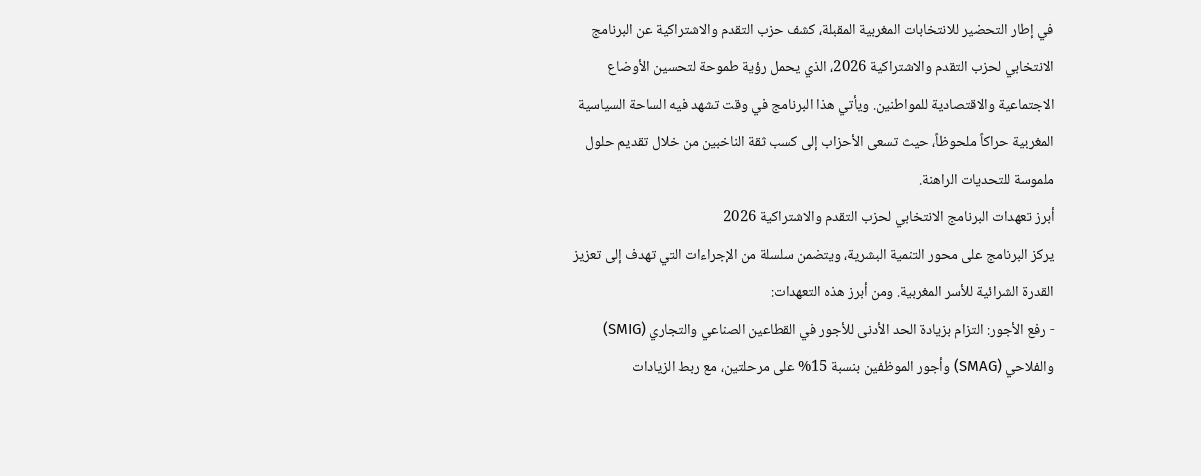في إطار التحضير للانتخابات المغربية المقبلة، كشف حزب التقدم والاشتراكية عن البرنامج الانتخابي لحزب التقدم والاشتراكية 2026، الذي يحمل رؤية طموحة لتحسين الأوضاع الاجتماعية والاقتصادية للمواطنين. ويأتي هذا البرنامج في وقت تشهد فيه الساحة السياسية المغربية حراكاً ملحوظاً، حيث تسعى الأحزاب إلى كسب ثقة الناخبين من خلال تقديم حلول ملموسة للتحديات الراهنة.
أبرز تعهدات البرنامج الانتخابي لحزب التقدم والاشتراكية 2026
يركز البرنامج على محور التنمية البشرية، ويتضمن سلسلة من الإجراءات التي تهدف إلى تعزيز القدرة الشرائية للأسر المغربية. ومن أبرز هذه التعهدات:
- رفع الأجور: التزام بزيادة الحد الأدنى للأجور في القطاعين الصناعي والتجاري (SMIG) والفلاحي (SMAG) وأجور الموظفين بنسبة 15% على مرحلتين، مع ربط الزيادات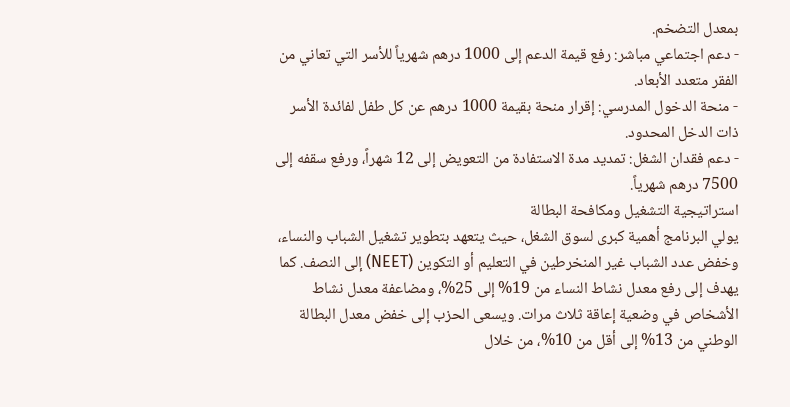بمعدل التضخم.
- دعم اجتماعي مباشر: رفع قيمة الدعم إلى 1000 درهم شهرياً للأسر التي تعاني من الفقر متعدد الأبعاد.
- منحة الدخول المدرسي: إقرار منحة بقيمة 1000 درهم عن كل طفل لفائدة الأسر ذات الدخل المحدود.
- دعم فقدان الشغل: تمديد مدة الاستفادة من التعويض إلى 12 شهراً، ورفع سقفه إلى 7500 درهم شهرياً.
استراتيجية التشغيل ومكافحة البطالة
يولي البرنامج أهمية كبرى لسوق الشغل، حيث يتعهد بتطوير تشغيل الشباب والنساء، وخفض عدد الشباب غير المنخرطين في التعليم أو التكوين (NEET) إلى النصف. كما يهدف إلى رفع معدل نشاط النساء من 19% إلى 25%، ومضاعفة معدل نشاط الأشخاص في وضعية إعاقة ثلاث مرات. ويسعى الحزب إلى خفض معدل البطالة الوطني من 13% إلى أقل من 10%، من خلال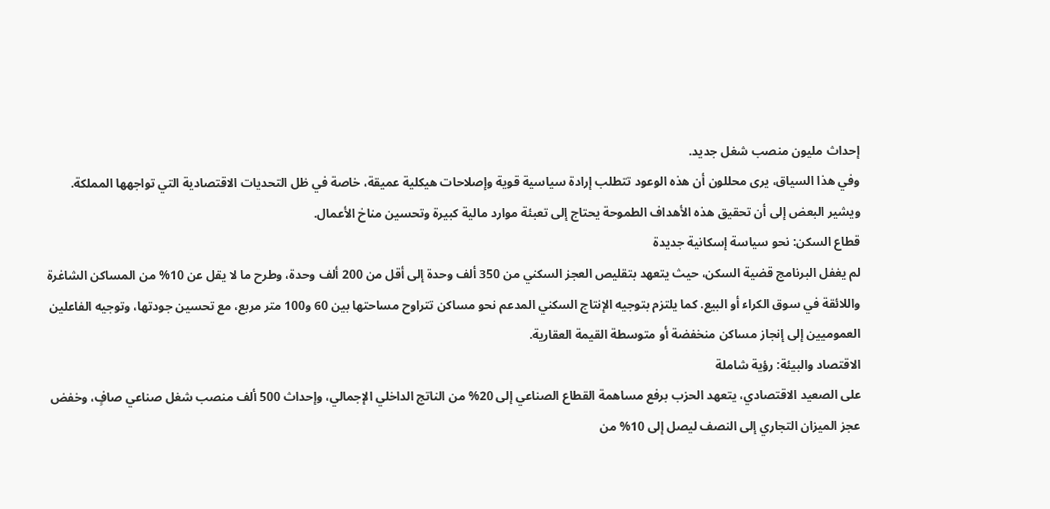إحداث مليون منصب شغل جديد.
وفي هذا السياق، يرى محللون أن هذه الوعود تتطلب إرادة سياسية قوية وإصلاحات هيكلية عميقة، خاصة في ظل التحديات الاقتصادية التي تواجهها المملكة. ويشير البعض إلى أن تحقيق هذه الأهداف الطموحة يحتاج إلى تعبئة موارد مالية كبيرة وتحسين مناخ الأعمال.
قطاع السكن: نحو سياسة إسكانية جديدة
لم يغفل البرنامج قضية السكن، حيث يتعهد بتقليص العجز السكني من 350 ألف وحدة إلى أقل من 200 ألف وحدة، وطرح ما لا يقل عن 10% من المساكن الشاغرة واللائقة في سوق الكراء أو البيع. كما يلتزم بتوجيه الإنتاج السكني المدعم نحو مساكن تتراوح مساحتها بين 60 و100 متر مربع، مع تحسين جودتها، وتوجيه الفاعلين العموميين إلى إنجاز مساكن منخفضة أو متوسطة القيمة العقارية.
الاقتصاد والبيئة: رؤية شاملة
على الصعيد الاقتصادي، يتعهد الحزب برفع مساهمة القطاع الصناعي إلى 20% من الناتج الداخلي الإجمالي، وإحداث 500 ألف منصب شغل صناعي صافٍ، وخفض عجز الميزان التجاري إلى النصف ليصل إلى 10% من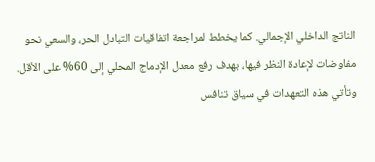الناتج الداخلي الإجمالي. كما يخطط لمراجعة اتفاقيات التبادل الحر، والسعي نحو مفاوضات لإعادة النظر فيها، بهدف رفع معدل الإدماج المحلي إلى 60% على الأقل.
وتأتي هذه التعهدات في سياق تنافس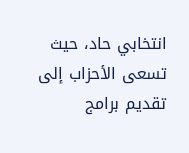انتخابي حاد، حيث تسعى الأحزاب إلى تقديم برامج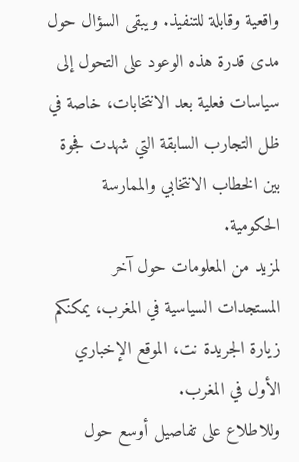واقعية وقابلة للتنفيذ. ويبقى السؤال حول مدى قدرة هذه الوعود على التحول إلى سياسات فعلية بعد الانتخابات، خاصة في ظل التجارب السابقة التي شهدت فجوة بين الخطاب الانتخابي والممارسة الحكومية.
لمزيد من المعلومات حول آخر المستجدات السياسية في المغرب، يمكنكم زيارة الجريدة نت، الموقع الإخباري الأول في المغرب.
وللاطلاع على تفاصيل أوسع حول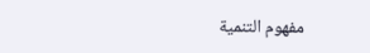مفهوم التنمية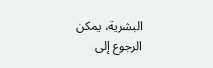البشرية، يمكن الرجوع إلى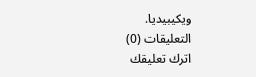ويكيبيديا.
التعليقات (0)
اترك تعليقك